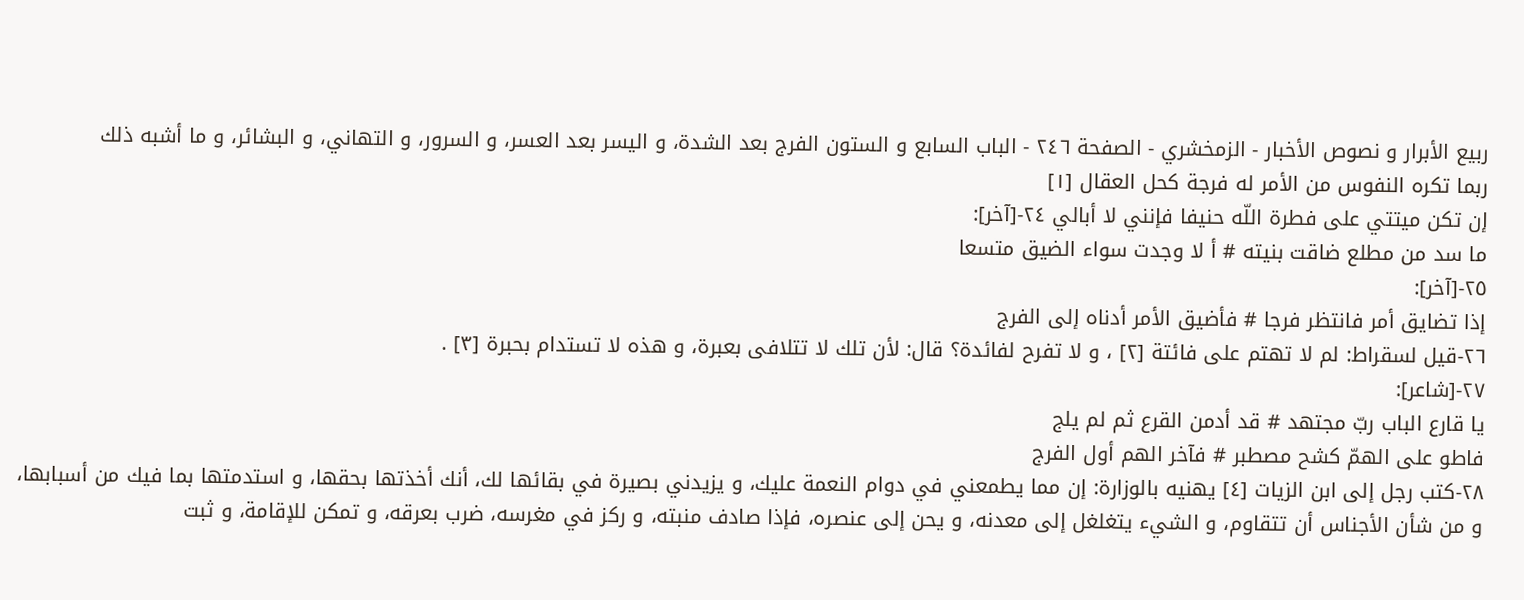ربيع الأبرار و نصوص الأخبار - الزمخشري - الصفحة ٢٤٦ - الباب السابع و الستون الفرج بعد الشدة، و اليسر بعد العسر، و السرور، و التهاني، و البشائر، و ما أشبه ذلك
ربما تكره النفوس من الأمر له فرجة كحل العقال [١]
إن تكن ميتتي على فطرة اللّه حنيفا فإنني لا أبالي ٢٤-[آخر]:
ما سد من مطلع ضاقت بنيته # أ لا وجدت سواء الضيق متسعا
٢٥-[آخر]:
إذا تضايق أمر فانتظر فرجا # فأضيق الأمر أدناه إلى الفرج
٢٦-قيل لسقراط: لم لا تهتم على فائتة [٢] ، و لا تفرح لفائدة؟ قال: لأن تلك لا تتلافى بعبرة، و هذه لا تستدام بحبرة [٣] .
٢٧-[شاعر]:
يا قارع الباب ربّ مجتهد # قد أدمن القرع ثم لم يلج
فاطو على الهمّ كشح مصطبر # فآخر الهم أول الفرج
٢٨-كتب رجل إلى ابن الزيات [٤] يهنيه بالوزارة: إن مما يطمعني في دوام النعمة عليك، و يزيدني بصيرة في بقائها لك، أنك أخذتها بحقها، و استدمتها بما فيك من أسبابها، و من شأن الأجناس أن تتقاوم، و الشيء يتغلغل إلى معدنه، و يحن إلى عنصره، فإذا صادف منبته، و ركز في مغرسه، ضرب بعرقه، و تمكن للإقامة، و ثبت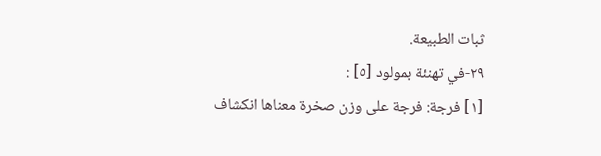ثبات الطبيعة.
٢٩-في تهنئة بمولود [٥] :
[١] فرجة: فرجة على وزن صخرة معناها انكشاف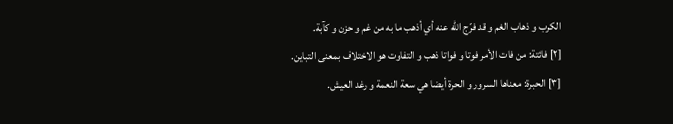الكرب و ذهاب الغم و قد فرّج اللّه عنه أي أذهب ما به من غم و حزن و كآبة.
[٢] فائتة: من فات الأمر فوتا و فواتا ذهب و التفاوت هو الاختلاف بمعنى التباين.
[٣] الحبرة: معناها السرور و الحرة أيضا هي سعة النعمة و رغد العيش.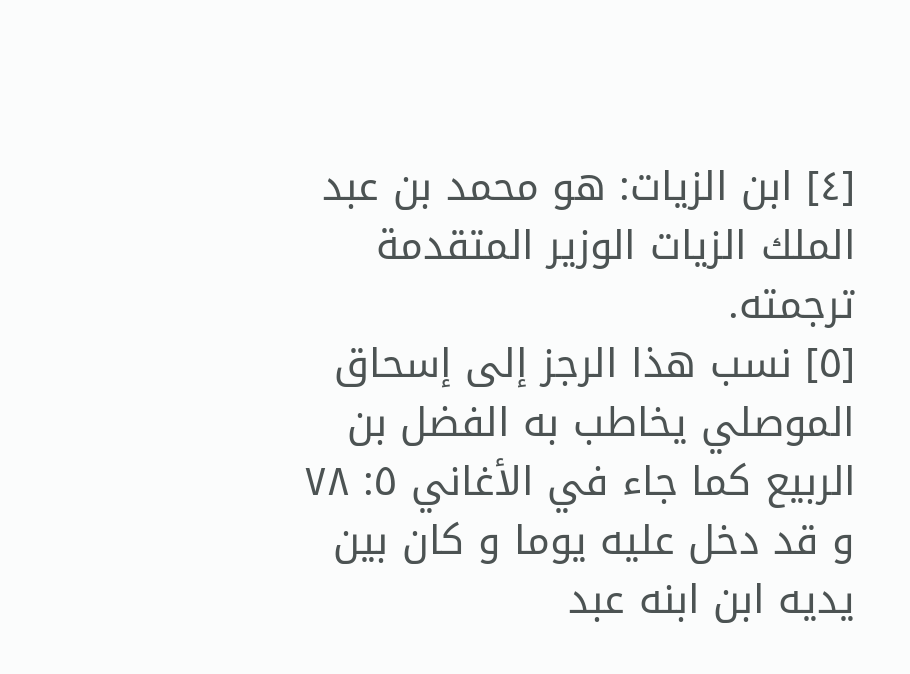[٤] ابن الزيات: هو محمد بن عبد الملك الزيات الوزير المتقدمة ترجمته.
[٥] نسب هذا الرجز إلى إسحاق الموصلي يخاطب به الفضل بن الربيع كما جاء في الأغاني ٥: ٧٨ و قد دخل عليه يوما و كان بين يديه ابن ابنه عبد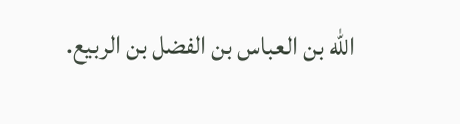اللّه بن العباس بن الفضل بن الربيع.